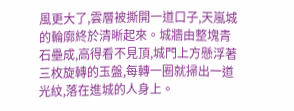風更大了,雲層被撕開一道口子,天嵐城的輪廓終於清晰起來。城牆由整塊青石壘成,高得看不見頂,城門上方懸浮著三枚旋轉的玉盤,每轉一圈就掃出一道光紋,落在進城的人身上。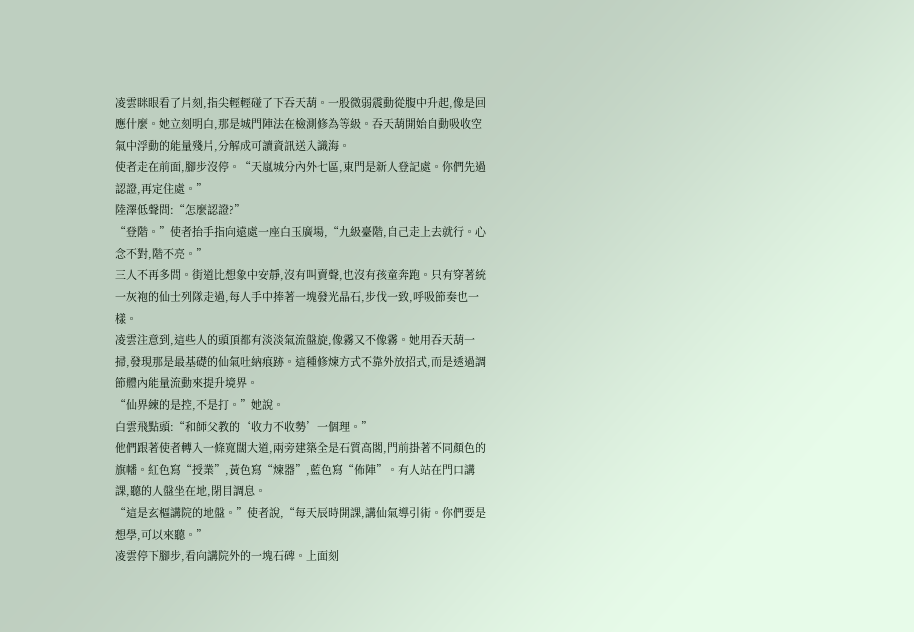凌雲眯眼看了片刻,指尖輕輕碰了下吞天葫。一股微弱震動從腹中升起,像是回應什麼。她立刻明白,那是城門陣法在檢測修為等級。吞天葫開始自動吸收空氣中浮動的能量殘片,分解成可讀資訊送入識海。
使者走在前面,腳步沒停。“天嵐城分內外七區,東門是新人登記處。你們先過認證,再定住處。”
陸澤低聲問:“怎麼認證?”
“登階。”使者抬手指向遠處一座白玉廣場,“九級臺階,自己走上去就行。心念不對,階不亮。”
三人不再多問。街道比想象中安靜,沒有叫賣聲,也沒有孩童奔跑。只有穿著統一灰袍的仙士列隊走過,每人手中捧著一塊發光晶石,步伐一致,呼吸節奏也一樣。
凌雲注意到,這些人的頭頂都有淡淡氣流盤旋,像霧又不像霧。她用吞天葫一掃,發現那是最基礎的仙氣吐納痕跡。這種修煉方式不靠外放招式,而是透過調節體內能量流動來提升境界。
“仙界練的是控,不是打。”她說。
白雲飛點頭:“和師父教的‘收力不收勢’一個理。”
他們跟著使者轉入一條寬闊大道,兩旁建築全是石質高閣,門前掛著不同顏色的旗幡。紅色寫“授業”,黃色寫“煉器”,藍色寫“佈陣”。有人站在門口講課,聽的人盤坐在地,閉目調息。
“這是玄樞講院的地盤。”使者說,“每天辰時開課,講仙氣導引術。你們要是想學,可以來聽。”
凌雲停下腳步,看向講院外的一塊石碑。上面刻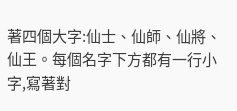著四個大字:仙士、仙師、仙將、仙王。每個名字下方都有一行小字,寫著對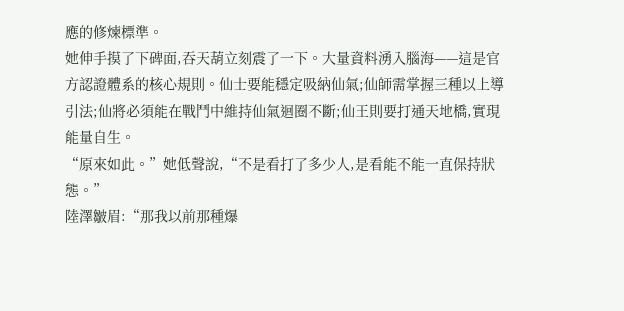應的修煉標準。
她伸手摸了下碑面,吞天葫立刻震了一下。大量資料湧入腦海——這是官方認證體系的核心規則。仙士要能穩定吸納仙氣;仙師需掌握三種以上導引法;仙將必須能在戰鬥中維持仙氣迴圈不斷;仙王則要打通天地橋,實現能量自生。
“原來如此。”她低聲說,“不是看打了多少人,是看能不能一直保持狀態。”
陸澤皺眉:“那我以前那種爆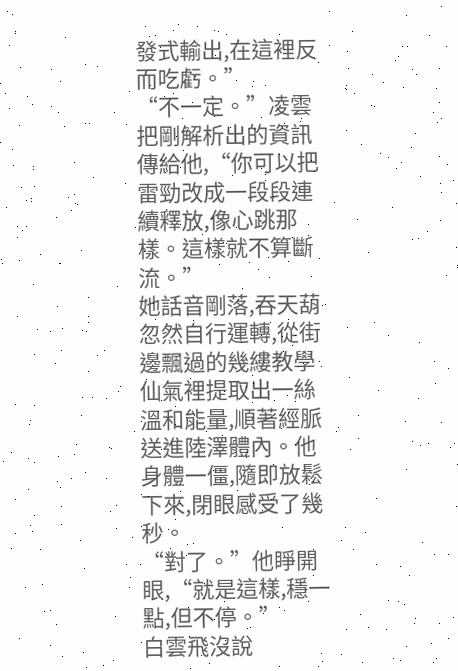發式輸出,在這裡反而吃虧。”
“不一定。”凌雲把剛解析出的資訊傳給他,“你可以把雷勁改成一段段連續釋放,像心跳那樣。這樣就不算斷流。”
她話音剛落,吞天葫忽然自行運轉,從街邊飄過的幾縷教學仙氣裡提取出一絲溫和能量,順著經脈送進陸澤體內。他身體一僵,隨即放鬆下來,閉眼感受了幾秒。
“對了。”他睜開眼,“就是這樣,穩一點,但不停。”
白雲飛沒說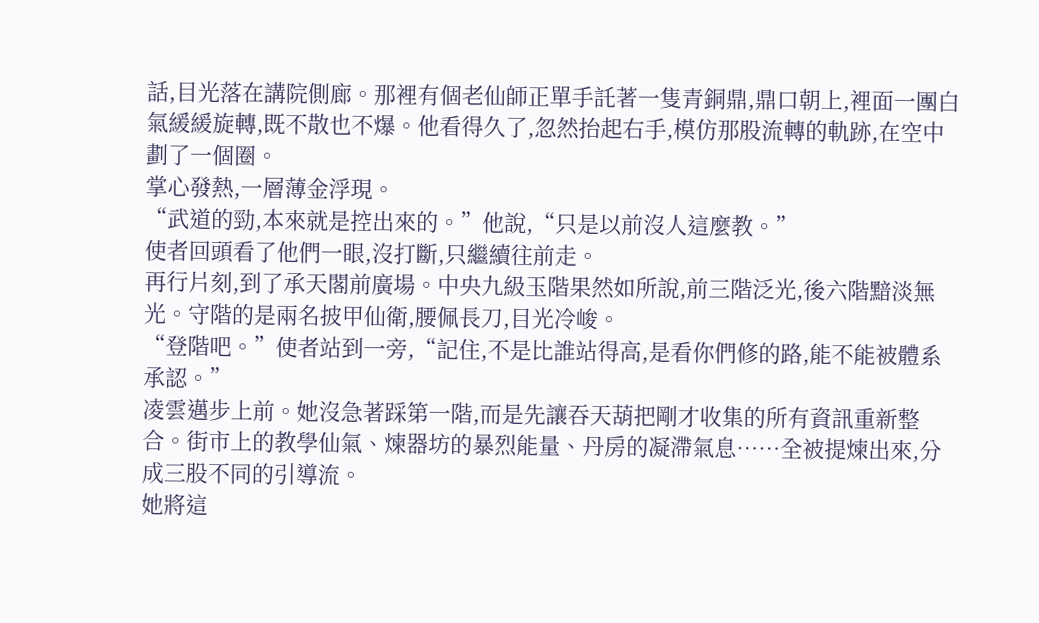話,目光落在講院側廊。那裡有個老仙師正單手託著一隻青銅鼎,鼎口朝上,裡面一團白氣緩緩旋轉,既不散也不爆。他看得久了,忽然抬起右手,模仿那股流轉的軌跡,在空中劃了一個圈。
掌心發熱,一層薄金浮現。
“武道的勁,本來就是控出來的。”他說,“只是以前沒人這麼教。”
使者回頭看了他們一眼,沒打斷,只繼續往前走。
再行片刻,到了承天閣前廣場。中央九級玉階果然如所說,前三階泛光,後六階黯淡無光。守階的是兩名披甲仙衛,腰佩長刀,目光冷峻。
“登階吧。”使者站到一旁,“記住,不是比誰站得高,是看你們修的路,能不能被體系承認。”
凌雲邁步上前。她沒急著踩第一階,而是先讓吞天葫把剛才收集的所有資訊重新整合。街市上的教學仙氣、煉器坊的暴烈能量、丹房的凝滯氣息……全被提煉出來,分成三股不同的引導流。
她將這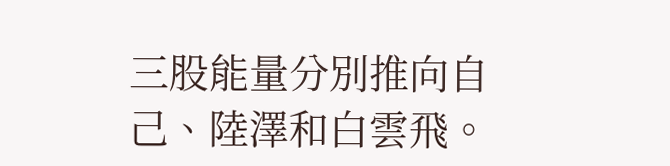三股能量分別推向自己、陸澤和白雲飛。